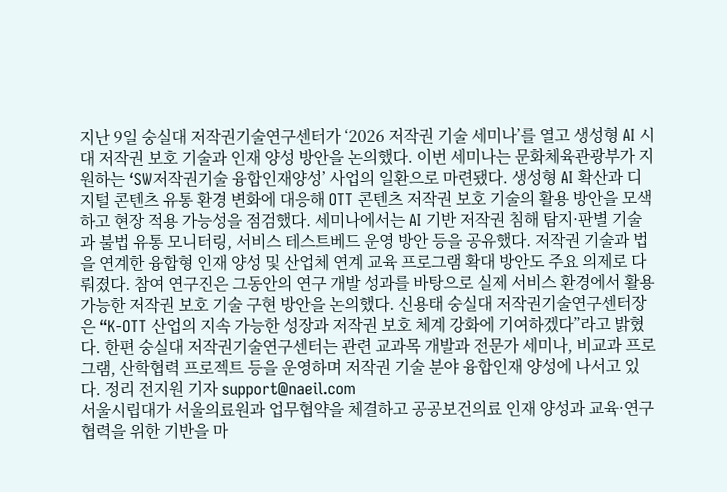지난 9일 숭실대 저작권기술연구센터가 ‘2026 저작권 기술 세미나’를 열고 생성형 AI 시대 저작권 보호 기술과 인재 양성 방안을 논의했다. 이번 세미나는 문화체육관광부가 지원하는 ‘SW저작권기술 융합인재양성’ 사업의 일환으로 마련됐다. 생성형 AI 확산과 디지털 콘텐츠 유통 환경 변화에 대응해 OTT 콘텐츠 저작권 보호 기술의 활용 방안을 모색하고 현장 적용 가능성을 점검했다. 세미나에서는 AI 기반 저작권 침해 탐지·판별 기술과 불법 유통 모니터링, 서비스 테스트베드 운영 방안 등을 공유했다. 저작권 기술과 법을 연계한 융합형 인재 양성 및 산업체 연계 교육 프로그램 확대 방안도 주요 의제로 다뤄졌다. 참여 연구진은 그동안의 연구 개발 성과를 바탕으로 실제 서비스 환경에서 활용 가능한 저작권 보호 기술 구현 방안을 논의했다. 신용태 숭실대 저작권기술연구센터장은 “K-OTT 산업의 지속 가능한 성장과 저작권 보호 체계 강화에 기여하겠다”라고 밝혔다. 한편 숭실대 저작권기술연구센터는 관련 교과목 개발과 전문가 세미나, 비교과 프로그램, 산학협력 프로젝트 등을 운영하며 저작권 기술 분야 융합인재 양성에 나서고 있다. 정리 전지원 기자 support@naeil.com
서울시립대가 서울의료원과 업무협약을 체결하고 공공보건의료 인재 양성과 교육·연구 협력을 위한 기반을 마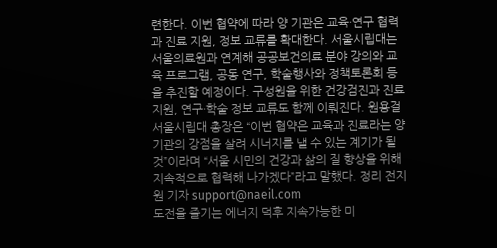련한다. 이번 협약에 따라 양 기관은 교육·연구 협력과 진료 지원, 정보 교류를 확대한다. 서울시립대는 서울의료원과 연계해 공공보건의료 분야 강의와 교육 프로그램, 공동 연구, 학술행사와 정책토론회 등을 추진할 예정이다. 구성원을 위한 건강검진과 진료 지원, 연구·학술 정보 교류도 함께 이뤄진다. 원용걸 서울시립대 총장은 “이번 협약은 교육과 진료라는 양 기관의 강점을 살려 시너지를 낼 수 있는 계기가 될 것”이라며 “서울 시민의 건강과 삶의 질 향상을 위해 지속적으로 협력해 나가겠다”라고 말했다. 정리 전지원 기자 support@naeil.com
도전을 즐기는 에너지 덕후 지속가능한 미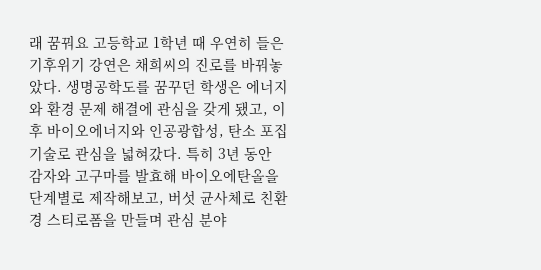래 꿈꿔요 고등학교 1학년 때 우연히 들은 기후위기 강연은 채희씨의 진로를 바꿔놓았다. 생명공학도를 꿈꾸던 학생은 에너지와 환경 문제 해결에 관심을 갖게 됐고, 이후 바이오에너지와 인공광합성, 탄소 포집 기술로 관심을 넓혀갔다. 특히 3년 동안 감자와 고구마를 발효해 바이오에탄올을 단계별로 제작해보고, 버섯 균사체로 친환경 스티로폼을 만들며 관심 분야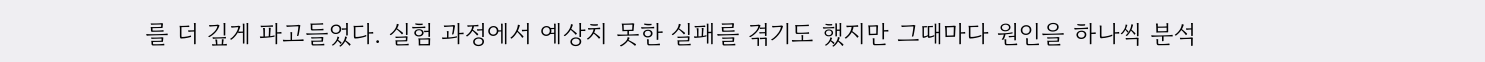를 더 깊게 파고들었다. 실험 과정에서 예상치 못한 실패를 겪기도 했지만 그때마다 원인을 하나씩 분석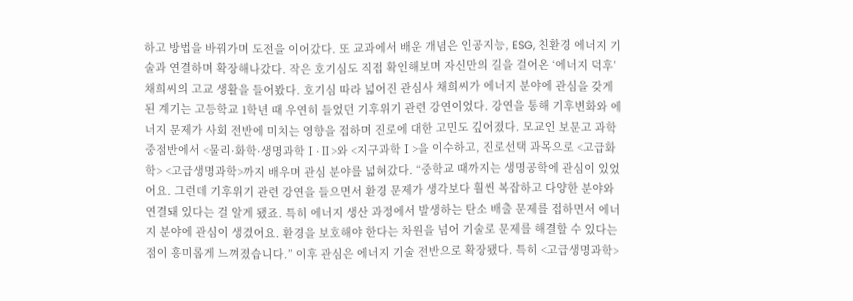하고 방법을 바꿔가며 도전을 이어갔다. 또 교과에서 배운 개념은 인공지능, ESG, 친환경 에너지 기술과 연결하며 확장해나갔다. 작은 호기심도 직접 확인해보며 자신만의 길을 걸어온 ‘에너지 덕후’ 채희씨의 고교 생활을 들어봤다. 호기심 따라 넓어진 관심사 채희씨가 에너지 분야에 관심을 갖게 된 계기는 고등학교 1학년 때 우연히 들었던 기후위기 관련 강연이었다. 강연을 통해 기후변화와 에너지 문제가 사회 전반에 미치는 영향을 접하며 진로에 대한 고민도 깊어졌다. 모교인 보문고 과학중점반에서 <물리·화학·생명과학Ⅰ·Ⅱ>와 <지구과학Ⅰ>을 이수하고, 진로선택 과목으로 <고급화학> <고급생명과학>까지 배우며 관심 분야를 넓혀갔다. “중학교 때까지는 생명공학에 관심이 있었어요. 그런데 기후위기 관련 강연을 들으면서 환경 문제가 생각보다 훨씬 복잡하고 다양한 분야와 연결돼 있다는 걸 알게 됐죠. 특히 에너지 생산 과정에서 발생하는 탄소 배출 문제를 접하면서 에너지 분야에 관심이 생겼어요. 환경을 보호해야 한다는 차원을 넘어 기술로 문제를 해결할 수 있다는 점이 흥미롭게 느껴졌습니다.” 이후 관심은 에너지 기술 전반으로 확장됐다. 특히 <고급생명과학>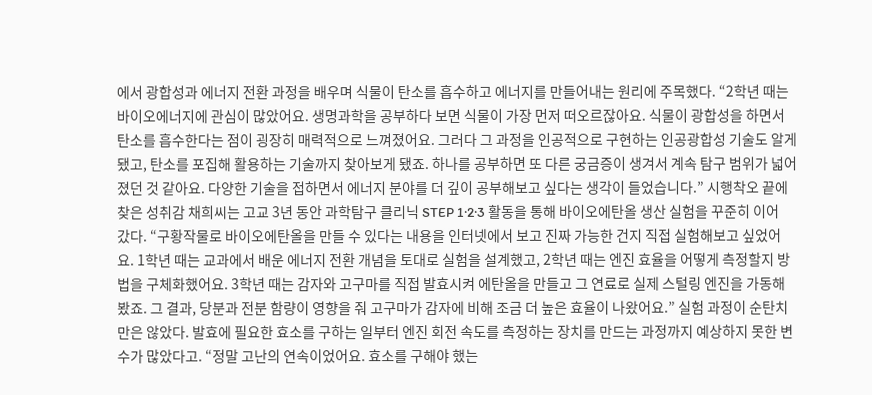에서 광합성과 에너지 전환 과정을 배우며 식물이 탄소를 흡수하고 에너지를 만들어내는 원리에 주목했다. “2학년 때는 바이오에너지에 관심이 많았어요. 생명과학을 공부하다 보면 식물이 가장 먼저 떠오르잖아요. 식물이 광합성을 하면서 탄소를 흡수한다는 점이 굉장히 매력적으로 느껴졌어요. 그러다 그 과정을 인공적으로 구현하는 인공광합성 기술도 알게 됐고, 탄소를 포집해 활용하는 기술까지 찾아보게 됐죠. 하나를 공부하면 또 다른 궁금증이 생겨서 계속 탐구 범위가 넓어졌던 것 같아요. 다양한 기술을 접하면서 에너지 분야를 더 깊이 공부해보고 싶다는 생각이 들었습니다.” 시행착오 끝에 찾은 성취감 채희씨는 고교 3년 동안 과학탐구 클리닉 STEP 1·2·3 활동을 통해 바이오에탄올 생산 실험을 꾸준히 이어갔다. “구황작물로 바이오에탄올을 만들 수 있다는 내용을 인터넷에서 보고 진짜 가능한 건지 직접 실험해보고 싶었어요. 1학년 때는 교과에서 배운 에너지 전환 개념을 토대로 실험을 설계했고, 2학년 때는 엔진 효율을 어떻게 측정할지 방법을 구체화했어요. 3학년 때는 감자와 고구마를 직접 발효시켜 에탄올을 만들고 그 연료로 실제 스털링 엔진을 가동해봤죠. 그 결과, 당분과 전분 함량이 영향을 줘 고구마가 감자에 비해 조금 더 높은 효율이 나왔어요.” 실험 과정이 순탄치만은 않았다. 발효에 필요한 효소를 구하는 일부터 엔진 회전 속도를 측정하는 장치를 만드는 과정까지 예상하지 못한 변수가 많았다고. “정말 고난의 연속이었어요. 효소를 구해야 했는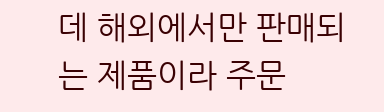데 해외에서만 판매되는 제품이라 주문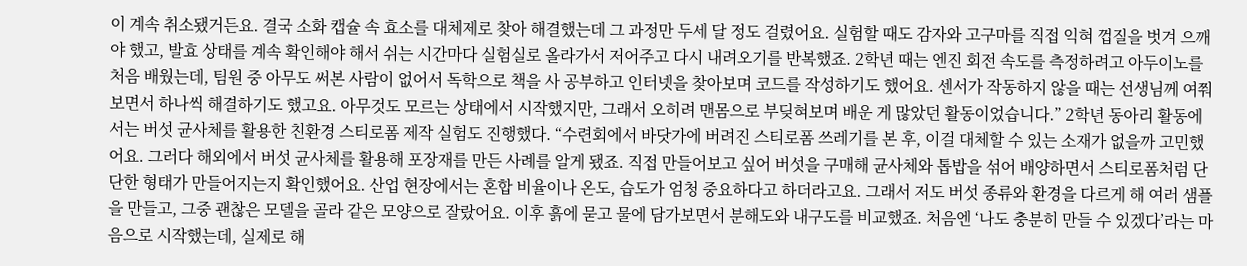이 계속 취소됐거든요. 결국 소화 캡슐 속 효소를 대체제로 찾아 해결했는데 그 과정만 두세 달 정도 걸렸어요. 실험할 때도 감자와 고구마를 직접 익혀 껍질을 벗겨 으깨야 했고, 발효 상태를 계속 확인해야 해서 쉬는 시간마다 실험실로 올라가서 저어주고 다시 내려오기를 반복했죠. 2학년 때는 엔진 회전 속도를 측정하려고 아두이노를 처음 배웠는데, 팀원 중 아무도 써본 사람이 없어서 독학으로 책을 사 공부하고 인터넷을 찾아보며 코드를 작성하기도 했어요. 센서가 작동하지 않을 때는 선생님께 여쭤보면서 하나씩 해결하기도 했고요. 아무것도 모르는 상태에서 시작했지만, 그래서 오히려 맨몸으로 부딪혀보며 배운 게 많았던 활동이었습니다.” 2학년 동아리 활동에서는 버섯 균사체를 활용한 친환경 스티로폼 제작 실험도 진행했다. “수련회에서 바닷가에 버려진 스티로폼 쓰레기를 본 후, 이걸 대체할 수 있는 소재가 없을까 고민했어요. 그러다 해외에서 버섯 균사체를 활용해 포장재를 만든 사례를 알게 됐죠. 직접 만들어보고 싶어 버섯을 구매해 균사체와 톱밥을 섞어 배양하면서 스티로폼처럼 단단한 형태가 만들어지는지 확인했어요. 산업 현장에서는 혼합 비율이나 온도, 습도가 엄청 중요하다고 하더라고요. 그래서 저도 버섯 종류와 환경을 다르게 해 여러 샘플을 만들고, 그중 괜찮은 모델을 골라 같은 모양으로 잘랐어요. 이후 흙에 묻고 물에 담가보면서 분해도와 내구도를 비교했죠. 처음엔 ‘나도 충분히 만들 수 있겠다’라는 마음으로 시작했는데, 실제로 해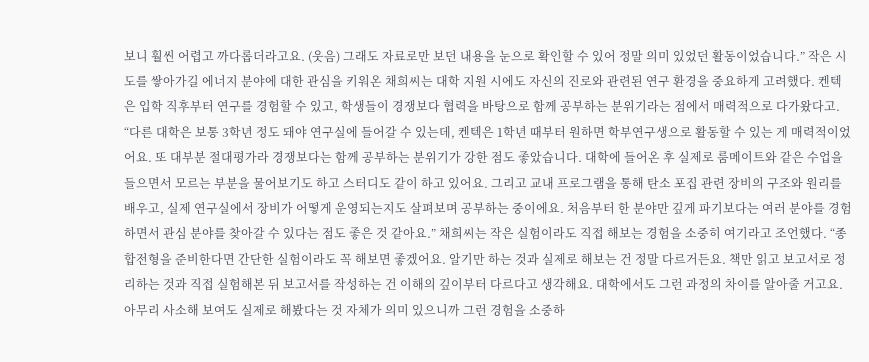보니 훨씬 어렵고 까다롭더라고요. (웃음) 그래도 자료로만 보던 내용을 눈으로 확인할 수 있어 정말 의미 있었던 활동이었습니다.” 작은 시도를 쌓아가길 에너지 분야에 대한 관심을 키워온 채희씨는 대학 지원 시에도 자신의 진로와 관련된 연구 환경을 중요하게 고려했다. 켄텍은 입학 직후부터 연구를 경험할 수 있고, 학생들이 경쟁보다 협력을 바탕으로 함께 공부하는 분위기라는 점에서 매력적으로 다가왔다고. “다른 대학은 보통 3학년 정도 돼야 연구실에 들어갈 수 있는데, 켄텍은 1학년 때부터 원하면 학부연구생으로 활동할 수 있는 게 매력적이었어요. 또 대부분 절대평가라 경쟁보다는 함께 공부하는 분위기가 강한 점도 좋았습니다. 대학에 들어온 후 실제로 룸메이트와 같은 수업을 들으면서 모르는 부분을 물어보기도 하고 스터디도 같이 하고 있어요. 그리고 교내 프로그램을 통해 탄소 포집 관련 장비의 구조와 원리를 배우고, 실제 연구실에서 장비가 어떻게 운영되는지도 살펴보며 공부하는 중이에요. 처음부터 한 분야만 깊게 파기보다는 여러 분야를 경험하면서 관심 분야를 찾아갈 수 있다는 점도 좋은 것 같아요.” 채희씨는 작은 실험이라도 직접 해보는 경험을 소중히 여기라고 조언했다. “종합전형을 준비한다면 간단한 실험이라도 꼭 해보면 좋겠어요. 알기만 하는 것과 실제로 해보는 건 정말 다르거든요. 책만 읽고 보고서로 정리하는 것과 직접 실험해본 뒤 보고서를 작성하는 건 이해의 깊이부터 다르다고 생각해요. 대학에서도 그런 과정의 차이를 알아줄 거고요. 아무리 사소해 보여도 실제로 해봤다는 것 자체가 의미 있으니까 그런 경험을 소중하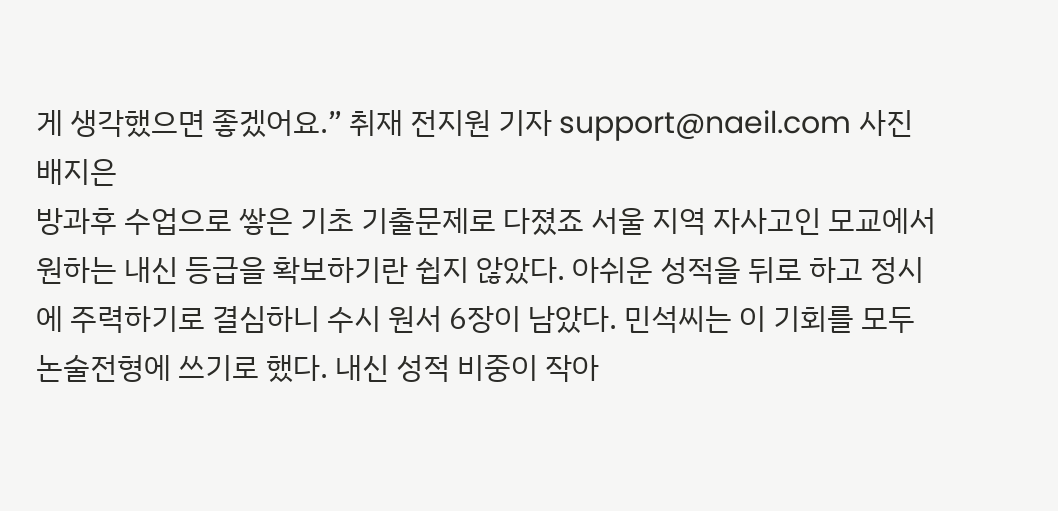게 생각했으면 좋겠어요.” 취재 전지원 기자 support@naeil.com 사진 배지은
방과후 수업으로 쌓은 기초 기출문제로 다졌죠 서울 지역 자사고인 모교에서 원하는 내신 등급을 확보하기란 쉽지 않았다. 아쉬운 성적을 뒤로 하고 정시에 주력하기로 결심하니 수시 원서 6장이 남았다. 민석씨는 이 기회를 모두 논술전형에 쓰기로 했다. 내신 성적 비중이 작아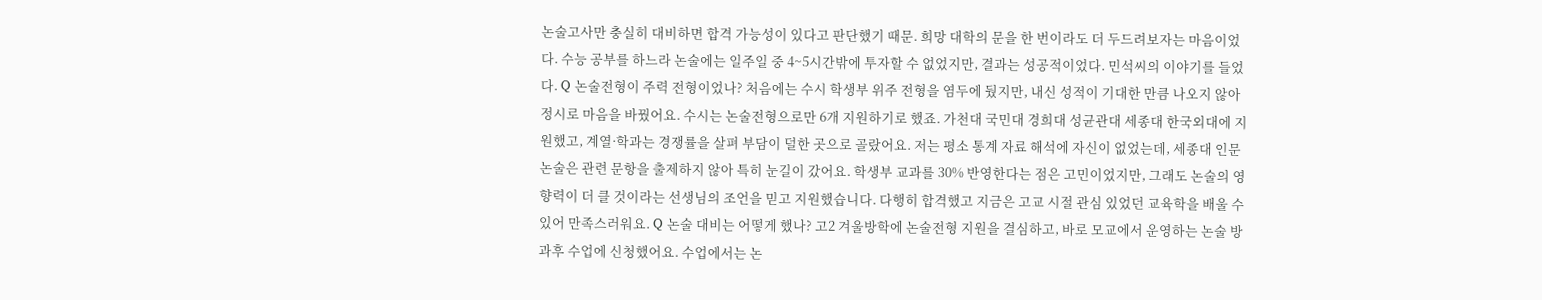논술고사만 충실히 대비하면 합격 가능성이 있다고 판단했기 때문. 희망 대학의 문을 한 번이라도 더 두드려보자는 마음이었다. 수능 공부를 하느라 논술에는 일주일 중 4~5시간밖에 투자할 수 없었지만, 결과는 성공적이었다. 민석씨의 이야기를 들었다. Q 논술전형이 주력 전형이었나? 처음에는 수시 학생부 위주 전형을 염두에 뒀지만, 내신 성적이 기대한 만큼 나오지 않아 정시로 마음을 바꿨어요. 수시는 논술전형으로만 6개 지원하기로 했죠. 가천대 국민대 경희대 성균관대 세종대 한국외대에 지원했고, 계열·학과는 경쟁률을 살펴 부담이 덜한 곳으로 골랐어요. 저는 평소 통계 자료 해석에 자신이 없었는데, 세종대 인문 논술은 관련 문항을 출제하지 않아 특히 눈길이 갔어요. 학생부 교과를 30% 반영한다는 점은 고민이었지만, 그래도 논술의 영향력이 더 클 것이라는 선생님의 조언을 믿고 지원했습니다. 다행히 합격했고 지금은 고교 시절 관심 있었던 교육학을 배울 수 있어 만족스러워요. Q 논술 대비는 어떻게 했나? 고2 겨울방학에 논술전형 지원을 결심하고, 바로 모교에서 운영하는 논술 방과후 수업에 신청했어요. 수업에서는 논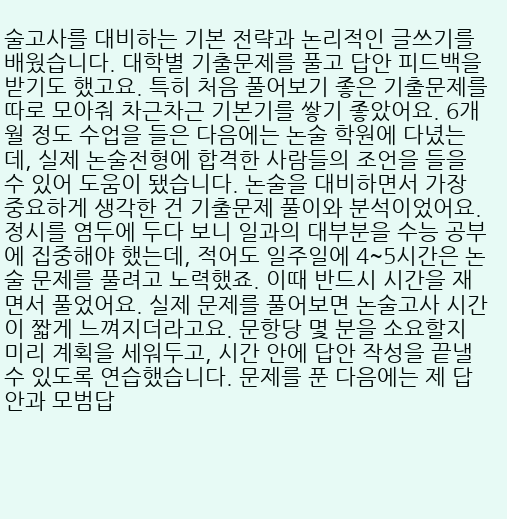술고사를 대비하는 기본 전략과 논리적인 글쓰기를 배웠습니다. 대학별 기출문제를 풀고 답안 피드백을 받기도 했고요. 특히 처음 풀어보기 좋은 기출문제를 따로 모아줘 차근차근 기본기를 쌓기 좋았어요. 6개월 정도 수업을 들은 다음에는 논술 학원에 다녔는데, 실제 논술전형에 합격한 사람들의 조언을 들을 수 있어 도움이 됐습니다. 논술을 대비하면서 가장 중요하게 생각한 건 기출문제 풀이와 분석이었어요. 정시를 염두에 두다 보니 일과의 대부분을 수능 공부에 집중해야 했는데, 적어도 일주일에 4~5시간은 논술 문제를 풀려고 노력했죠. 이때 반드시 시간을 재면서 풀었어요. 실제 문제를 풀어보면 논술고사 시간이 짧게 느껴지더라고요. 문항당 몇 분을 소요할지 미리 계획을 세워두고, 시간 안에 답안 작성을 끝낼 수 있도록 연습했습니다. 문제를 푼 다음에는 제 답안과 모범답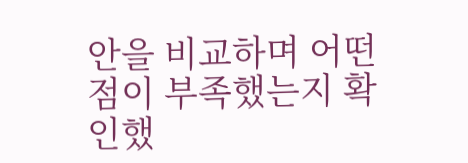안을 비교하며 어떤 점이 부족했는지 확인했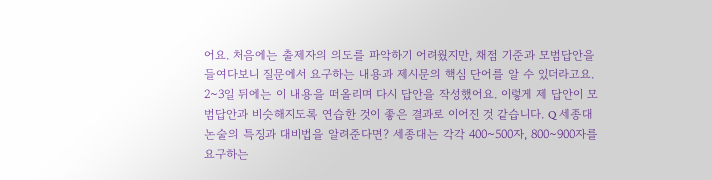어요. 처음에는 출제자의 의도를 파악하기 어려웠지만, 채점 기준과 모범답안을 들여다보니 질문에서 요구하는 내용과 제시문의 핵심 단어를 알 수 있더라고요. 2~3일 뒤에는 이 내용을 떠올리며 다시 답안을 작성했어요. 이렇게 제 답안이 모범답안과 비슷해지도록 연습한 것이 좋은 결과로 이어진 것 같습니다. Q 세종대 논술의 특징과 대비법을 알려준다면? 세종대는 각각 400~500자, 800~900자를 요구하는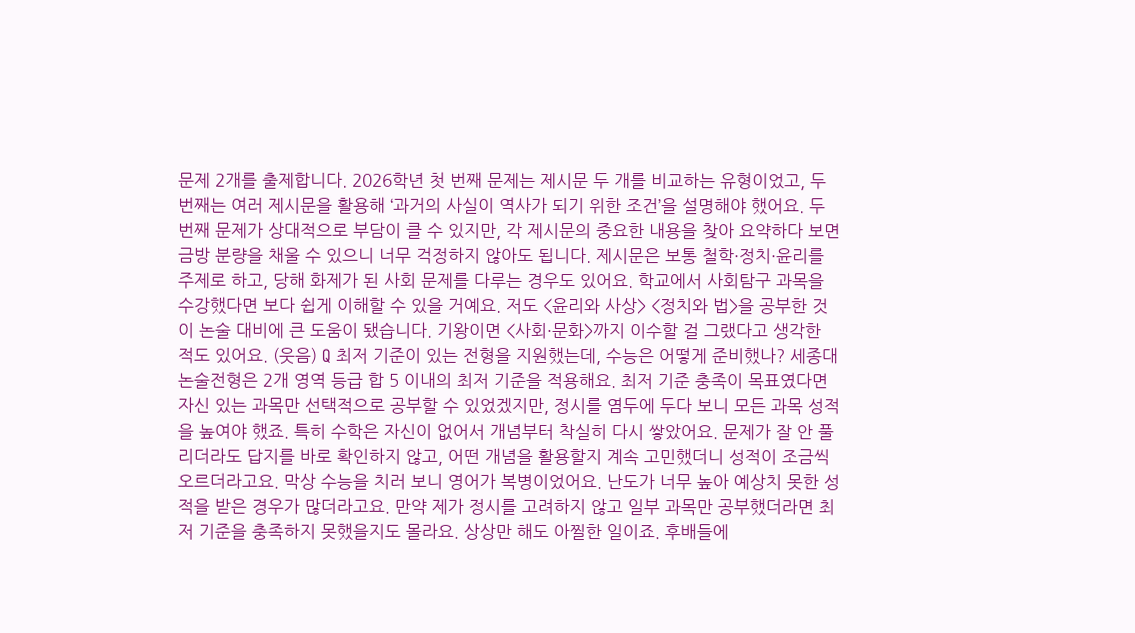문제 2개를 출제합니다. 2026학년 첫 번째 문제는 제시문 두 개를 비교하는 유형이었고, 두 번째는 여러 제시문을 활용해 ‘과거의 사실이 역사가 되기 위한 조건’을 설명해야 했어요. 두 번째 문제가 상대적으로 부담이 클 수 있지만, 각 제시문의 중요한 내용을 찾아 요약하다 보면 금방 분량을 채울 수 있으니 너무 걱정하지 않아도 됩니다. 제시문은 보통 철학·정치·윤리를 주제로 하고, 당해 화제가 된 사회 문제를 다루는 경우도 있어요. 학교에서 사회탐구 과목을 수강했다면 보다 쉽게 이해할 수 있을 거예요. 저도 <윤리와 사상> <정치와 법>을 공부한 것이 논술 대비에 큰 도움이 됐습니다. 기왕이면 <사회·문화>까지 이수할 걸 그랬다고 생각한 적도 있어요. (웃음) Q 최저 기준이 있는 전형을 지원했는데, 수능은 어떻게 준비했나? 세종대 논술전형은 2개 영역 등급 합 5 이내의 최저 기준을 적용해요. 최저 기준 충족이 목표였다면 자신 있는 과목만 선택적으로 공부할 수 있었겠지만, 정시를 염두에 두다 보니 모든 과목 성적을 높여야 했죠. 특히 수학은 자신이 없어서 개념부터 착실히 다시 쌓았어요. 문제가 잘 안 풀리더라도 답지를 바로 확인하지 않고, 어떤 개념을 활용할지 계속 고민했더니 성적이 조금씩 오르더라고요. 막상 수능을 치러 보니 영어가 복병이었어요. 난도가 너무 높아 예상치 못한 성적을 받은 경우가 많더라고요. 만약 제가 정시를 고려하지 않고 일부 과목만 공부했더라면 최저 기준을 충족하지 못했을지도 몰라요. 상상만 해도 아찔한 일이죠. 후배들에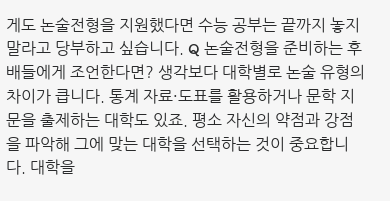게도 논술전형을 지원했다면 수능 공부는 끝까지 놓지 말라고 당부하고 싶습니다. Q 논술전형을 준비하는 후배들에게 조언한다면? 생각보다 대학별로 논술 유형의 차이가 큽니다. 통계 자료·도표를 활용하거나 문학 지문을 출제하는 대학도 있죠. 평소 자신의 약점과 강점을 파악해 그에 맞는 대학을 선택하는 것이 중요합니다. 대학을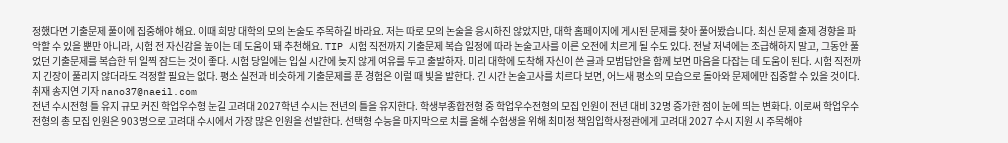정했다면 기출문제 풀이에 집중해야 해요. 이때 희망 대학의 모의 논술도 주목하길 바라요. 저는 따로 모의 논술을 응시하진 않았지만, 대학 홈페이지에 게시된 문제를 찾아 풀어봤습니다. 최신 문제 출제 경향을 파악할 수 있을 뿐만 아니라, 시험 전 자신감을 높이는 데 도움이 돼 추천해요. TIP 시험 직전까지 기출문제 복습 일정에 따라 논술고사를 이른 오전에 치르게 될 수도 있다. 전날 저녁에는 조급해하지 말고, 그동안 풀었던 기출문제를 복습한 뒤 일찍 잠드는 것이 좋다. 시험 당일에는 입실 시간에 늦지 않게 여유를 두고 출발하자. 미리 대학에 도착해 자신이 쓴 글과 모범답안을 함께 보면 마음을 다잡는 데 도움이 된다. 시험 직전까지 긴장이 풀리지 않더라도 걱정할 필요는 없다. 평소 실전과 비슷하게 기출문제를 푼 경험은 이럴 때 빛을 발한다. 긴 시간 논술고사를 치르다 보면, 어느새 평소의 모습으로 돌아와 문제에만 집중할 수 있을 것이다. 취재 송지연 기자 nano37@naeil.com
전년 수시전형 틀 유지 규모 커진 학업우수형 눈길 고려대 2027학년 수시는 전년의 틀을 유지한다. 학생부종합전형 중 학업우수전형의 모집 인원이 전년 대비 32명 증가한 점이 눈에 띄는 변화다. 이로써 학업우수전형의 총 모집 인원은 903명으로 고려대 수시에서 가장 많은 인원을 선발한다. 선택형 수능을 마지막으로 치를 올해 수험생을 위해 최미정 책임입학사정관에게 고려대 2027 수시 지원 시 주목해야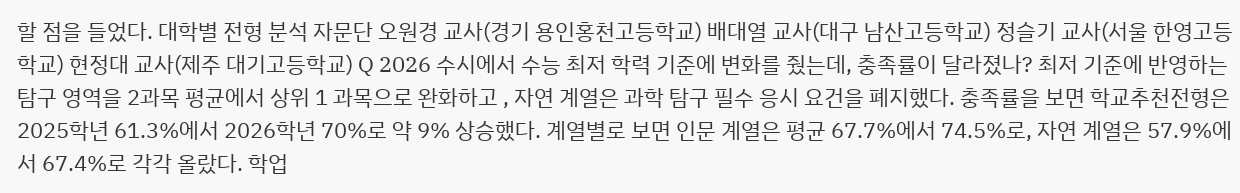할 점을 들었다. 대학별 전형 분석 자문단 오원경 교사(경기 용인홍천고등학교) 배대열 교사(대구 남산고등학교) 정슬기 교사(서울 한영고등학교) 현정대 교사(제주 대기고등학교) Q 2026 수시에서 수능 최저 학력 기준에 변화를 줬는데, 충족률이 달라졌나? 최저 기준에 반영하는 탐구 영역을 2과목 평균에서 상위 1 과목으로 완화하고 , 자연 계열은 과학 탐구 필수 응시 요건을 폐지했다. 충족률을 보면 학교추천전형은 2025학년 61.3%에서 2026학년 70%로 약 9% 상승했다. 계열별로 보면 인문 계열은 평균 67.7%에서 74.5%로, 자연 계열은 57.9%에서 67.4%로 각각 올랐다. 학업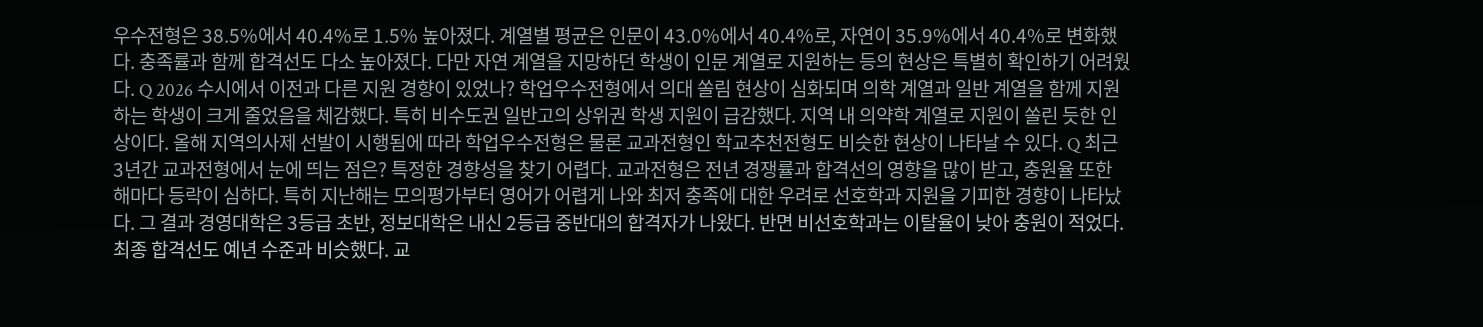우수전형은 38.5%에서 40.4%로 1.5% 높아졌다. 계열별 평균은 인문이 43.0%에서 40.4%로, 자연이 35.9%에서 40.4%로 변화했다. 충족률과 함께 합격선도 다소 높아졌다. 다만 자연 계열을 지망하던 학생이 인문 계열로 지원하는 등의 현상은 특별히 확인하기 어려웠다. Q 2026 수시에서 이전과 다른 지원 경향이 있었나? 학업우수전형에서 의대 쏠림 현상이 심화되며 의학 계열과 일반 계열을 함께 지원하는 학생이 크게 줄었음을 체감했다. 특히 비수도권 일반고의 상위권 학생 지원이 급감했다. 지역 내 의약학 계열로 지원이 쏠린 듯한 인상이다. 올해 지역의사제 선발이 시행됨에 따라 학업우수전형은 물론 교과전형인 학교추천전형도 비슷한 현상이 나타날 수 있다. Q 최근 3년간 교과전형에서 눈에 띄는 점은? 특정한 경향성을 찾기 어렵다. 교과전형은 전년 경쟁률과 합격선의 영향을 많이 받고, 충원율 또한 해마다 등락이 심하다. 특히 지난해는 모의평가부터 영어가 어렵게 나와 최저 충족에 대한 우려로 선호학과 지원을 기피한 경향이 나타났다. 그 결과 경영대학은 3등급 초반, 정보대학은 내신 2등급 중반대의 합격자가 나왔다. 반면 비선호학과는 이탈율이 낮아 충원이 적었다. 최종 합격선도 예년 수준과 비슷했다. 교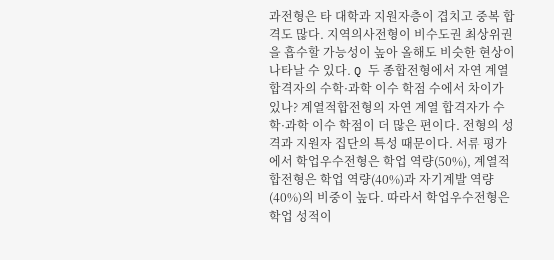과전형은 타 대학과 지원자층이 겹치고 중복 합격도 많다. 지역의사전형이 비수도권 최상위권을 흡수할 가능성이 높아 올해도 비슷한 현상이 나타날 수 있다. Q 두 종합전형에서 자연 계열 합격자의 수학·과학 이수 학점 수에서 차이가 있나? 계열적합전형의 자연 계열 합격자가 수학·과학 이수 학점이 더 많은 편이다. 전형의 성격과 지원자 집단의 특성 때문이다. 서류 평가에서 학업우수전형은 학업 역량(50%), 계열적합전형은 학업 역량(40%)과 자기계발 역량(40%)의 비중이 높다. 따라서 학업우수전형은 학업 성적이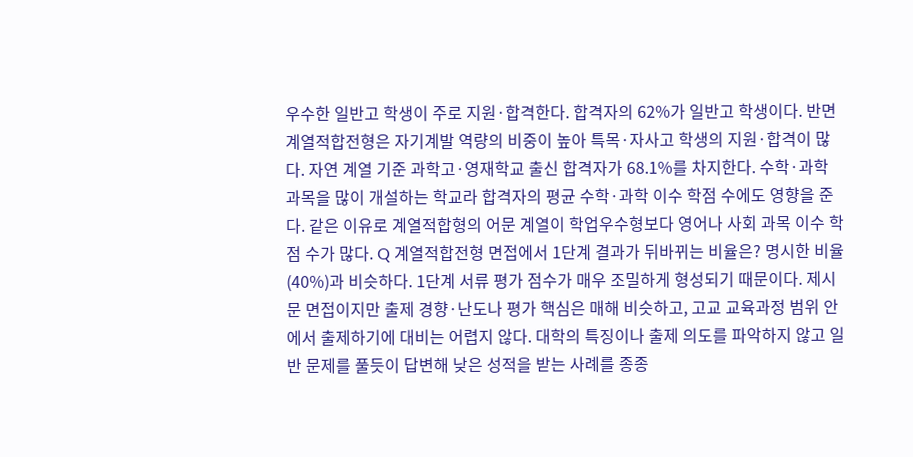우수한 일반고 학생이 주로 지원·합격한다. 합격자의 62%가 일반고 학생이다. 반면 계열적합전형은 자기계발 역량의 비중이 높아 특목·자사고 학생의 지원·합격이 많다. 자연 계열 기준 과학고·영재학교 출신 합격자가 68.1%를 차지한다. 수학·과학 과목을 많이 개설하는 학교라 합격자의 평균 수학·과학 이수 학점 수에도 영향을 준다. 같은 이유로 계열적합형의 어문 계열이 학업우수형보다 영어나 사회 과목 이수 학점 수가 많다. Q 계열적합전형 면접에서 1단계 결과가 뒤바뀌는 비율은? 명시한 비율(40%)과 비슷하다. 1단계 서류 평가 점수가 매우 조밀하게 형성되기 때문이다. 제시문 면접이지만 출제 경향·난도나 평가 핵심은 매해 비슷하고, 고교 교육과정 범위 안에서 출제하기에 대비는 어렵지 않다. 대학의 특징이나 출제 의도를 파악하지 않고 일반 문제를 풀듯이 답변해 낮은 성적을 받는 사례를 종종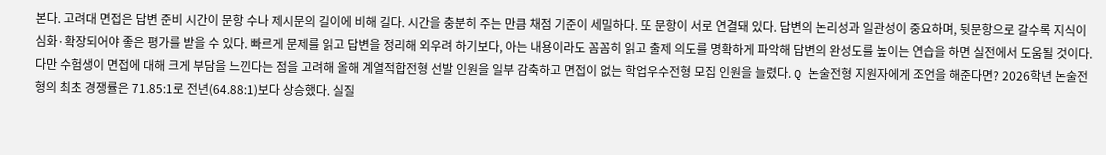본다. 고려대 면접은 답변 준비 시간이 문항 수나 제시문의 길이에 비해 길다. 시간을 충분히 주는 만큼 채점 기준이 세밀하다. 또 문항이 서로 연결돼 있다. 답변의 논리성과 일관성이 중요하며, 뒷문항으로 갈수록 지식이 심화·확장되어야 좋은 평가를 받을 수 있다. 빠르게 문제를 읽고 답변을 정리해 외우려 하기보다, 아는 내용이라도 꼼꼼히 읽고 출제 의도를 명확하게 파악해 답변의 완성도를 높이는 연습을 하면 실전에서 도움될 것이다. 다만 수험생이 면접에 대해 크게 부담을 느낀다는 점을 고려해 올해 계열적합전형 선발 인원을 일부 감축하고 면접이 없는 학업우수전형 모집 인원을 늘렸다. Q 논술전형 지원자에게 조언을 해준다면? 2026학년 논술전형의 최초 경쟁률은 71.85:1로 전년(64.88:1)보다 상승했다. 실질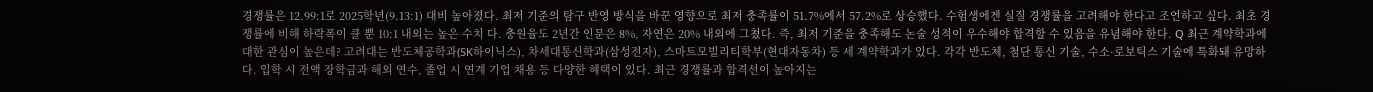경쟁률은 12.99:1로 2025학년(9.13:1) 대비 높아졌다. 최저 기준의 탐구 반영 방식을 바꾼 영향으로 최저 충족률이 51.7%에서 57.2%로 상승했다. 수험생에겐 실질 경쟁률을 고려해야 한다고 조언하고 싶다. 최초 경쟁률에 비해 하락폭이 클 뿐 10:1 내외는 높은 수치 다. 충원율도 2년간 인문은 8%, 자연은 20% 내외에 그쳤다. 즉, 최저 기준을 충족해도 논술 성적이 우수해야 합격할 수 있음을 유념해야 한다. Q 최근 계약학과에 대한 관심이 높은데? 고려대는 반도체공학과(SK하이닉스), 차세대통신학과(삼성전자), 스마트모빌리티학부(현대자동차) 등 세 계약학과가 있다. 각각 반도체, 첨단 통신 기술, 수소·로보틱스 기술에 특화돼 유망하다. 입학 시 전액 장학금과 해외 연수, 졸업 시 연계 기업 채용 등 다양한 혜택이 있다. 최근 경쟁률과 합격선이 높아지는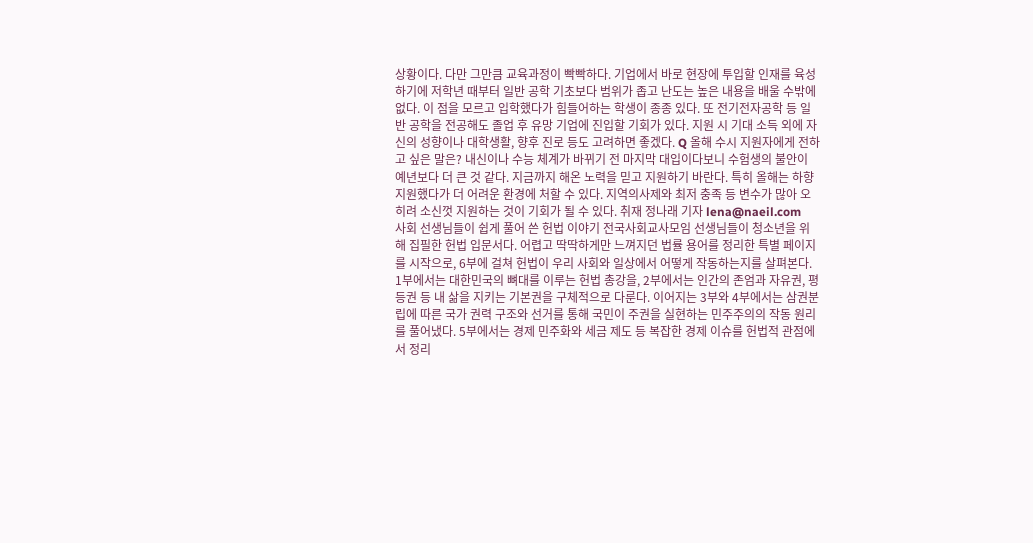상황이다. 다만 그만큼 교육과정이 빡빡하다. 기업에서 바로 현장에 투입할 인재를 육성하기에 저학년 때부터 일반 공학 기초보다 범위가 좁고 난도는 높은 내용을 배울 수밖에 없다. 이 점을 모르고 입학했다가 힘들어하는 학생이 종종 있다. 또 전기전자공학 등 일반 공학을 전공해도 졸업 후 유망 기업에 진입할 기회가 있다. 지원 시 기대 소득 외에 자신의 성향이나 대학생활, 향후 진로 등도 고려하면 좋겠다. Q 올해 수시 지원자에게 전하고 싶은 말은? 내신이나 수능 체계가 바뀌기 전 마지막 대입이다보니 수험생의 불안이 예년보다 더 큰 것 같다. 지금까지 해온 노력을 믿고 지원하기 바란다. 특히 올해는 하향지원했다가 더 어려운 환경에 처할 수 있다. 지역의사제와 최저 충족 등 변수가 많아 오히려 소신껏 지원하는 것이 기회가 될 수 있다. 취재 정나래 기자 lena@naeil.com
사회 선생님들이 쉽게 풀어 쓴 헌법 이야기 전국사회교사모임 선생님들이 청소년을 위해 집필한 헌법 입문서다. 어렵고 딱딱하게만 느껴지던 법률 용어를 정리한 특별 페이지를 시작으로, 6부에 걸쳐 헌법이 우리 사회와 일상에서 어떻게 작동하는지를 살펴본다. 1부에서는 대한민국의 뼈대를 이루는 헌법 총강을, 2부에서는 인간의 존엄과 자유권, 평등권 등 내 삶을 지키는 기본권을 구체적으로 다룬다. 이어지는 3부와 4부에서는 삼권분립에 따른 국가 권력 구조와 선거를 통해 국민이 주권을 실현하는 민주주의의 작동 원리를 풀어냈다. 5부에서는 경제 민주화와 세금 제도 등 복잡한 경제 이슈를 헌법적 관점에서 정리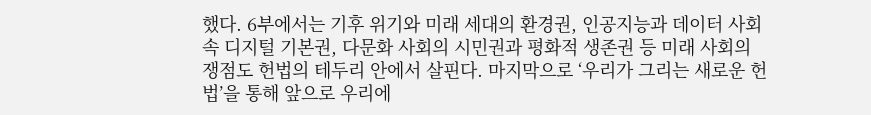했다. 6부에서는 기후 위기와 미래 세대의 환경권, 인공지능과 데이터 사회 속 디지털 기본권, 다문화 사회의 시민권과 평화적 생존권 등 미래 사회의 쟁점도 헌법의 테두리 안에서 살핀다. 마지막으로 ‘우리가 그리는 새로운 헌법’을 통해 앞으로 우리에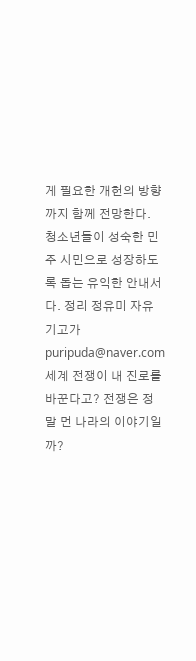게 필요한 개헌의 방향까지 함께 전망한다. 청소년들이 성숙한 민주 시민으로 성장하도록 돕는 유익한 안내서다. 정리 정유미 자유기고가 puripuda@naver.com
세계 전쟁이 내 진로를 바꾼다고? 전쟁은 정말 먼 나라의 이야기일까?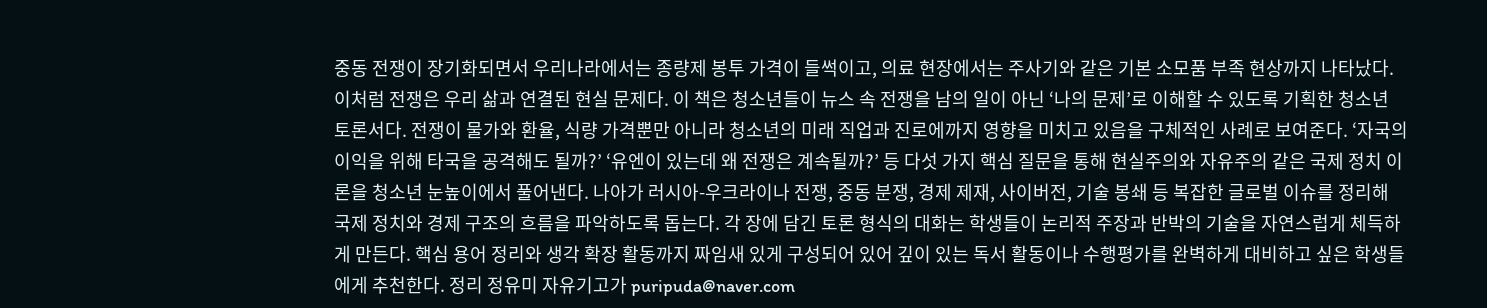중동 전쟁이 장기화되면서 우리나라에서는 종량제 봉투 가격이 들썩이고, 의료 현장에서는 주사기와 같은 기본 소모품 부족 현상까지 나타났다. 이처럼 전쟁은 우리 삶과 연결된 현실 문제다. 이 책은 청소년들이 뉴스 속 전쟁을 남의 일이 아닌 ‘나의 문제’로 이해할 수 있도록 기획한 청소년 토론서다. 전쟁이 물가와 환율, 식량 가격뿐만 아니라 청소년의 미래 직업과 진로에까지 영향을 미치고 있음을 구체적인 사례로 보여준다. ‘자국의 이익을 위해 타국을 공격해도 될까?’ ‘유엔이 있는데 왜 전쟁은 계속될까?’ 등 다섯 가지 핵심 질문을 통해 현실주의와 자유주의 같은 국제 정치 이론을 청소년 눈높이에서 풀어낸다. 나아가 러시아-우크라이나 전쟁, 중동 분쟁, 경제 제재, 사이버전, 기술 봉쇄 등 복잡한 글로벌 이슈를 정리해 국제 정치와 경제 구조의 흐름을 파악하도록 돕는다. 각 장에 담긴 토론 형식의 대화는 학생들이 논리적 주장과 반박의 기술을 자연스럽게 체득하게 만든다. 핵심 용어 정리와 생각 확장 활동까지 짜임새 있게 구성되어 있어 깊이 있는 독서 활동이나 수행평가를 완벽하게 대비하고 싶은 학생들에게 추천한다. 정리 정유미 자유기고가 puripuda@naver.com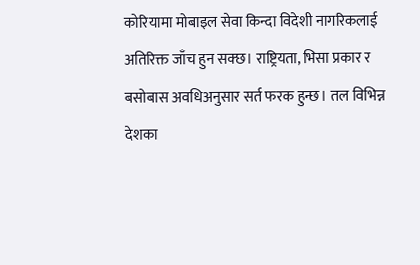कोरियामा मोबाइल सेवा किन्दा विदेशी नागरिकलाई अतिरिक्त जाँच हुन सक्छ। राष्ट्रियता, भिसा प्रकार र बसोबास अवधिअनुसार सर्त फरक हुन्छ। तल विभिन्न देशका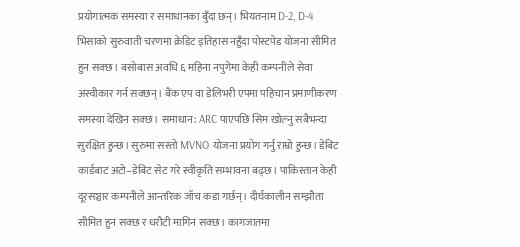प्रयोगात्मक समस्या र समाधानका बुँदा छन्। भियतनाम D-2, D-4 भिसाको सुरुवाती चरणमा क्रेडिट इतिहास नहुँदा पोस्टपेड योजना सीमित हुन सक्छ। बसोबास अवधि ६ महिना नपुगेमा केही कम्पनीले सेवा अस्वीकार गर्न सक्छन्। बैंक एप वा डेलिभरी एपमा पहिचान प्रमाणीकरण समस्या देखिन सक्छ। समाधान: ARC पाएपछि सिम खोल्नु सबैभन्दा सुरक्षित हुन्छ। सुरुमा सस्तो MVNO योजना प्रयोग गर्नु राम्रो हुन्छ। डेबिट कार्डबाट अटो–डेबिट सेट गरे स्वीकृति सम्भावना बढ्छ। पाकिस्तान केही दूरसञ्चार कम्पनीले आन्तरिक जाँच कडा गर्छन्। दीर्घकालीन सम्झौता सीमित हुन सक्छ र धरौटी मागिन सक्छ। कागजातमा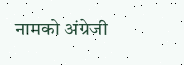नामको अंग्रेजी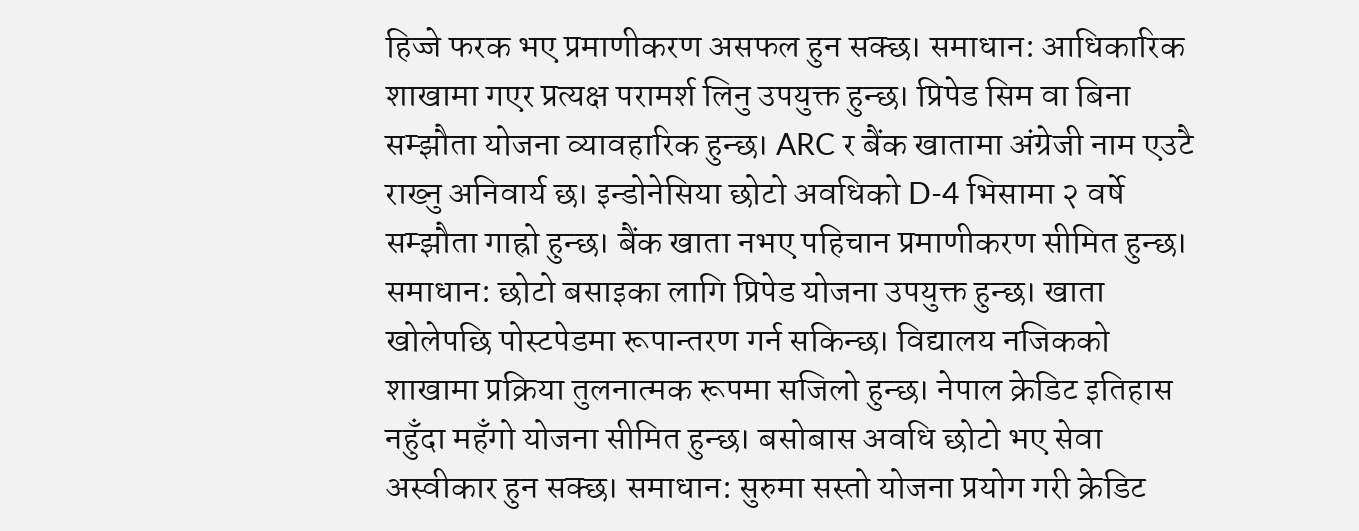हिज्जे फरक भए प्रमाणीकरण असफल हुन सक्छ। समाधान: आधिकारिक शाखामा गएर प्रत्यक्ष परामर्श लिनु उपयुक्त हुन्छ। प्रिपेड सिम वा बिना सम्झौता योजना व्यावहारिक हुन्छ। ARC र बैंक खातामा अंग्रेजी नाम एउटै राख्नु अनिवार्य छ। इन्डोनेसिया छोटो अवधिको D-4 भिसामा २ वर्षे सम्झौता गाह्रो हुन्छ। बैंक खाता नभए पहिचान प्रमाणीकरण सीमित हुन्छ। समाधान: छोटो बसाइका लागि प्रिपेड योजना उपयुक्त हुन्छ। खाता खोलेपछि पोस्टपेडमा रूपान्तरण गर्न सकिन्छ। विद्यालय नजिकको शाखामा प्रक्रिया तुलनात्मक रूपमा सजिलो हुन्छ। नेपाल क्रेडिट इतिहास नहुँदा महँगो योजना सीमित हुन्छ। बसोबास अवधि छोटो भए सेवा अस्वीकार हुन सक्छ। समाधान: सुरुमा सस्तो योजना प्रयोग गरी क्रेडिट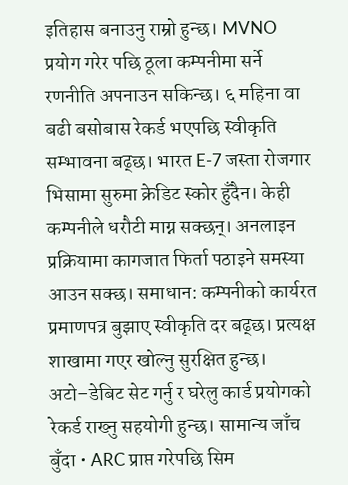इतिहास बनाउनु राम्रो हुन्छ। MVNO प्रयोग गरेर पछि ठूला कम्पनीमा सर्ने रणनीति अपनाउन सकिन्छ। ६ महिना वा बढी बसोबास रेकर्ड भएपछि स्वीकृति सम्भावना बढ्छ। भारत E-7 जस्ता रोजगार भिसामा सुरुमा क्रेडिट स्कोर हुँदैन। केही कम्पनीले धरौटी माग्न सक्छन्। अनलाइन प्रक्रियामा कागजात फिर्ता पठाइने समस्या आउन सक्छ। समाधान: कम्पनीको कार्यरत प्रमाणपत्र बुझाए स्वीकृति दर बढ्छ। प्रत्यक्ष शाखामा गएर खोल्नु सुरक्षित हुन्छ। अटो–डेबिट सेट गर्नु र घरेलु कार्ड प्रयोगको रेकर्ड राख्नु सहयोगी हुन्छ। सामान्य जाँच बुँदा • ARC प्राप्त गरेपछि सिम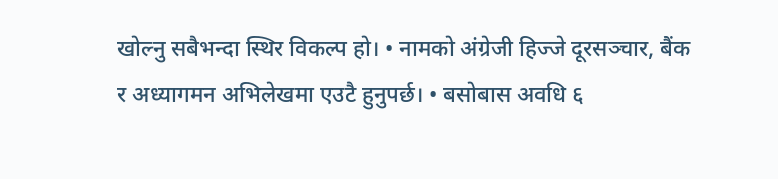खोल्नु सबैभन्दा स्थिर विकल्प हो। • नामको अंग्रेजी हिज्जे दूरसञ्चार, बैंक र अध्यागमन अभिलेखमा एउटै हुनुपर्छ। • बसोबास अवधि ६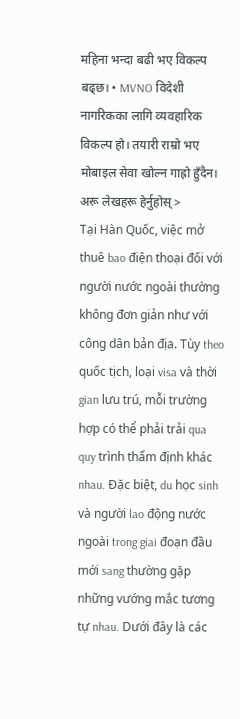महिना भन्दा बढी भए विकल्प बढ्छ। • MVNO विदेशी नागरिकका लागि व्यवहारिक विकल्प हो। तयारी राम्रो भए मोबाइल सेवा खोल्न गाह्रो हुँदैन। अरू लेखहरू हेर्नुहोस् >
Tại Hàn Quốc, việc mở thuê bao điện thoại đối với người nước ngoài thường không đơn giản như với công dân bản địa. Tùy theo quốc tịch, loại visa và thời gian lưu trú, mỗi trường hợp có thể phải trải qua quy trình thẩm định khác nhau. Đặc biệt, du học sinh và người lao động nước ngoài trong giai đoạn đầu mới sang thường gặp những vướng mắc tương tự nhau. Dưới đây là các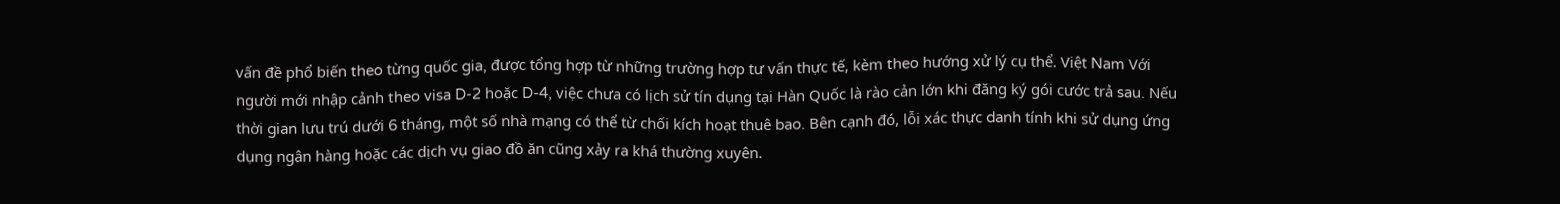vấn đề phổ biến theo từng quốc gia, được tổng hợp từ những trường hợp tư vấn thực tế, kèm theo hướng xử lý cụ thể. Việt Nam Với người mới nhập cảnh theo visa D-2 hoặc D-4, việc chưa có lịch sử tín dụng tại Hàn Quốc là rào cản lớn khi đăng ký gói cước trả sau. Nếu thời gian lưu trú dưới 6 tháng, một số nhà mạng có thể từ chối kích hoạt thuê bao. Bên cạnh đó, lỗi xác thực danh tính khi sử dụng ứng dụng ngân hàng hoặc các dịch vụ giao đồ ăn cũng xảy ra khá thường xuyên.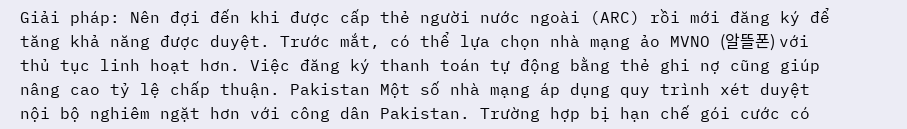Giải pháp: Nên đợi đến khi được cấp thẻ người nước ngoài (ARC) rồi mới đăng ký để tăng khả năng được duyệt. Trước mắt, có thể lựa chọn nhà mạng ảo MVNO (알뜰폰) với thủ tục linh hoạt hơn. Việc đăng ký thanh toán tự động bằng thẻ ghi nợ cũng giúp nâng cao tỷ lệ chấp thuận. Pakistan Một số nhà mạng áp dụng quy trình xét duyệt nội bộ nghiêm ngặt hơn với công dân Pakistan. Trường hợp bị hạn chế gói cước có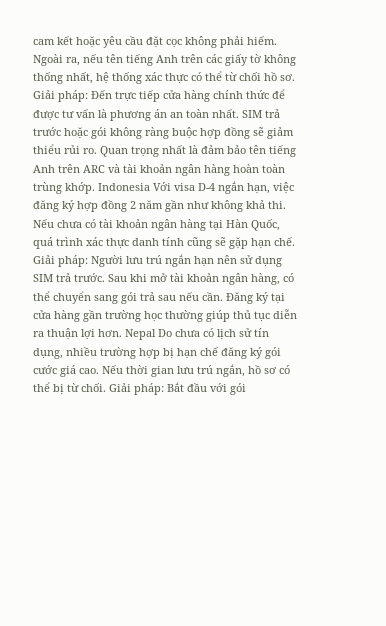cam kết hoặc yêu cầu đặt cọc không phải hiếm. Ngoài ra, nếu tên tiếng Anh trên các giấy tờ không thống nhất, hệ thống xác thực có thể từ chối hồ sơ. Giải pháp: Đến trực tiếp cửa hàng chính thức để được tư vấn là phương án an toàn nhất. SIM trả trước hoặc gói không ràng buộc hợp đồng sẽ giảm thiểu rủi ro. Quan trọng nhất là đảm bảo tên tiếng Anh trên ARC và tài khoản ngân hàng hoàn toàn trùng khớp. Indonesia Với visa D-4 ngắn hạn, việc đăng ký hợp đồng 2 năm gần như không khả thi. Nếu chưa có tài khoản ngân hàng tại Hàn Quốc, quá trình xác thực danh tính cũng sẽ gặp hạn chế. Giải pháp: Người lưu trú ngắn hạn nên sử dụng SIM trả trước. Sau khi mở tài khoản ngân hàng, có thể chuyển sang gói trả sau nếu cần. Đăng ký tại cửa hàng gần trường học thường giúp thủ tục diễn ra thuận lợi hơn. Nepal Do chưa có lịch sử tín dụng, nhiều trường hợp bị hạn chế đăng ký gói cước giá cao. Nếu thời gian lưu trú ngắn, hồ sơ có thể bị từ chối. Giải pháp: Bắt đầu với gói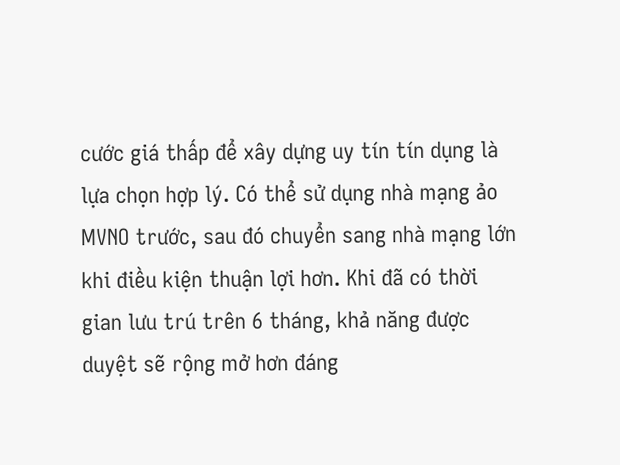cước giá thấp để xây dựng uy tín tín dụng là lựa chọn hợp lý. Có thể sử dụng nhà mạng ảo MVNO trước, sau đó chuyển sang nhà mạng lớn khi điều kiện thuận lợi hơn. Khi đã có thời gian lưu trú trên 6 tháng, khả năng được duyệt sẽ rộng mở hơn đáng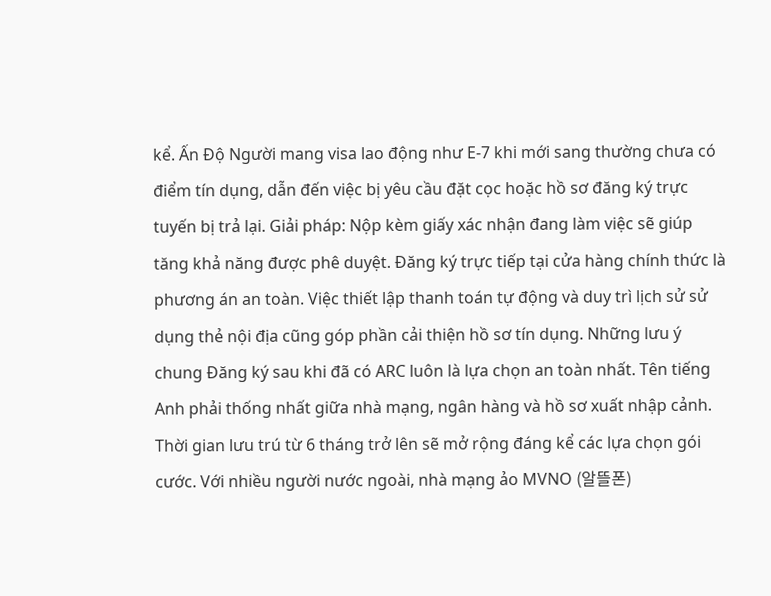kể. Ấn Độ Người mang visa lao động như E-7 khi mới sang thường chưa có điểm tín dụng, dẫn đến việc bị yêu cầu đặt cọc hoặc hồ sơ đăng ký trực tuyến bị trả lại. Giải pháp: Nộp kèm giấy xác nhận đang làm việc sẽ giúp tăng khả năng được phê duyệt. Đăng ký trực tiếp tại cửa hàng chính thức là phương án an toàn. Việc thiết lập thanh toán tự động và duy trì lịch sử sử dụng thẻ nội địa cũng góp phần cải thiện hồ sơ tín dụng. Những lưu ý chung Đăng ký sau khi đã có ARC luôn là lựa chọn an toàn nhất. Tên tiếng Anh phải thống nhất giữa nhà mạng, ngân hàng và hồ sơ xuất nhập cảnh. Thời gian lưu trú từ 6 tháng trở lên sẽ mở rộng đáng kể các lựa chọn gói cước. Với nhiều người nước ngoài, nhà mạng ảo MVNO (알뜰폰)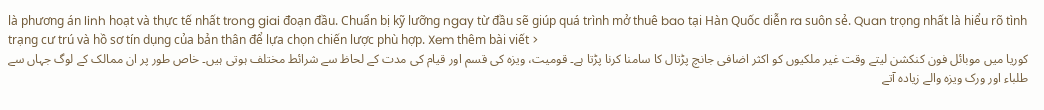là phương án linh hoạt và thực tế nhất trong giai đoạn đầu. Chuẩn bị kỹ lưỡng ngay từ đầu sẽ giúp quá trình mở thuê bao tại Hàn Quốc diễn ra suôn sẻ. Quan trọng nhất là hiểu rõ tình trạng cư trú và hồ sơ tín dụng của bản thân để lựa chọn chiến lược phù hợp. Xem thêm bài viết >
کوریا میں موبائل فون کنکشن لیتے وقت غیر ملکیوں کو اکثر اضافی جانچ پڑتال کا سامنا کرنا پڑتا ہے۔ قومیت، ویزہ کی قسم اور قیام کی مدت کے لحاظ سے شرائط مختلف ہوتی ہیں۔ خاص طور پر ان ممالک کے لوگ جہاں سے طلباء اور ورک ویزہ والے زیادہ آتے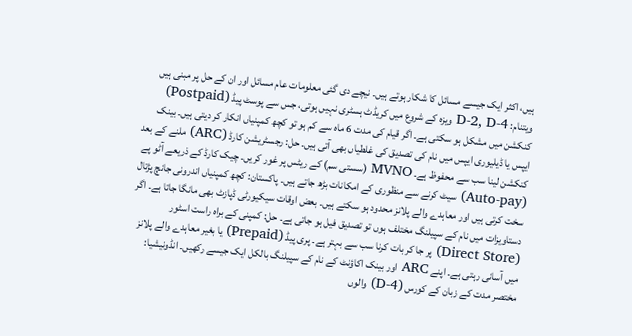ہیں، اکثر ایک جیسے مسائل کا شکار ہوتے ہیں۔ نیچے دی گئی معلومات عام مسائل اور ان کے حل پر مبنی ہیں ویتنام: D-2, D-4 ویزہ کے شروع میں کریڈٹ ہسٹری نہیں ہوتی، جس سے پوسٹ پیڈ (Postpaid) کنکشن میں مشکل ہو سکتی ہے۔ اگر قیام کی مدت 6 ماہ سے کم ہو تو کچھ کمپنیاں انکار کر دیتی ہیں۔ بینک ایپس یا ڈیلیوری ایپس میں نام کی تصدیق کی غلطیاں بھی آتی ہیں۔ حل: رجسٹریشن کارڈ (ARC) ملنے کے بعد کنکشن لینا سب سے محفوظ ہے۔ MVNO (سستی سم) کے ریٹس پر غور کریں۔ چیک کارڈ کے ذریعے آٹو پے (Auto-pay) سیٹ کرنے سے منظوری کے امکانات بڑھ جاتے ہیں۔ پاکستان: کچھ کمپنیاں اندرونی جانچ پڑتال سخت کرتی ہیں اور معاہدے والے پلانز محدود ہو سکتے ہیں۔ بعض اوقات سیکیورٹی ڈپازٹ بھی مانگا جاتا ہے۔ اگر دستاویزات میں نام کے سپیلنگ مختلف ہوں تو تصدیق فیل ہو جاتی ہے۔ حل: کمپنی کے براہ راست اسٹور (Direct Store) پر جا کر بات کرنا سب سے بہتر ہے۔ پری پیڈ (Prepaid) یا بغیر معاہدے والے پلانز میں آسانی رہتی ہے۔ اپنے ARC اور بینک اکاؤنٹ کے نام کے سپیلنگ بالکل ایک جیسے رکھیں۔ انڈونیشیا: مختصر مدت کے زبان کے کورس (D-4) والوں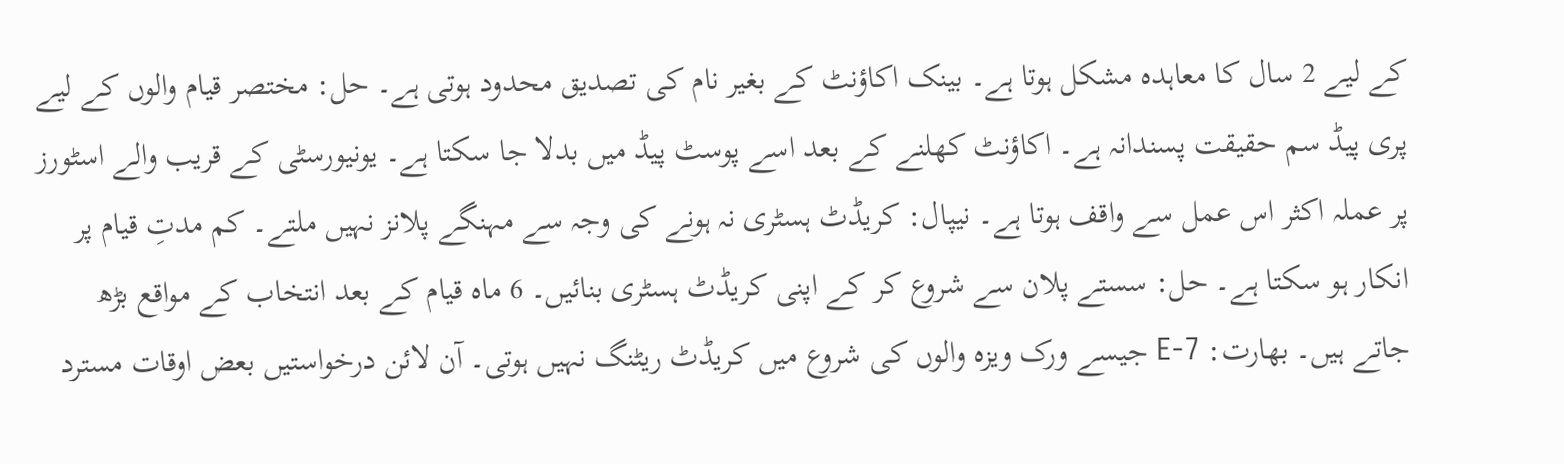کے لیے 2 سال کا معاہدہ مشکل ہوتا ہے۔ بینک اکاؤنٹ کے بغیر نام کی تصدیق محدود ہوتی ہے۔ حل: مختصر قیام والوں کے لیے پری پیڈ سم حقیقت پسندانہ ہے۔ اکاؤنٹ کھلنے کے بعد اسے پوسٹ پیڈ میں بدلا جا سکتا ہے۔ یونیورسٹی کے قریب والے اسٹورز پر عملہ اکثر اس عمل سے واقف ہوتا ہے۔ نیپال: کریڈٹ ہسٹری نہ ہونے کی وجہ سے مہنگے پلانز نہیں ملتے۔ کم مدتِ قیام پر انکار ہو سکتا ہے۔ حل: سستے پلان سے شروع کر کے اپنی کریڈٹ ہسٹری بنائیں۔ 6 ماہ قیام کے بعد انتخاب کے مواقع بڑھ جاتے ہیں۔ بھارت: E-7 جیسے ورک ویزہ والوں کی شروع میں کریڈٹ ریٹنگ نہیں ہوتی۔ آن لائن درخواستیں بعض اوقات مسترد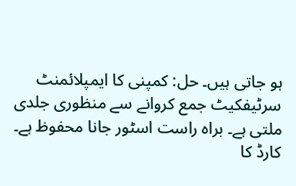ہو جاتی ہیں۔ حل: کمپنی کا ایمپلائمنٹ سرٹیفکیٹ جمع کروانے سے منظوری جلدی ملتی ہے۔ براہ راست اسٹور جانا محفوظ ہے۔ کارڈ کا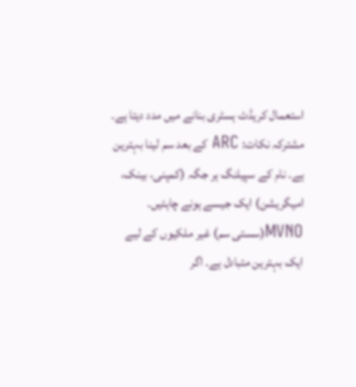استعمال کریڈٹ ہسٹری بنانے میں مدد دیتا ہے۔ مشترکہ نکات: ARC کے بعد سم لینا بہترین ہے۔ نام کے سپیلنگ ہر جگہ (کمپنی، بینک، امیگریشن) ایک جیسے ہونے چاہئیں۔ MVNO(سستی سم) غیر ملکیوں کے لیے ایک بہترین متبادل ہے۔ اگر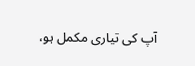آپ کی تیاری مکمل ہو،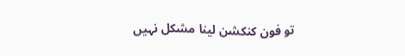تو فون کنکشن لینا مشکل نہیں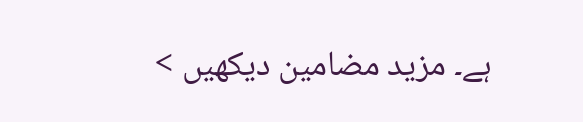ہے۔ مزید مضامین دیکھیں >